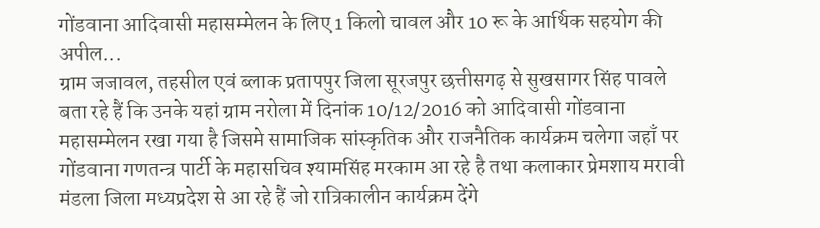गोंडवाना आदिवासी महासम्मेलन के लिए 1 किलो चावल और 10 रू के आर्थिक सहयोग की अपील...
ग्राम जजावल, तहसील एवं ब्लाक प्रतापपुर जिला सूरजपुर छत्तीसगढ़ से सुखसागर सिंह पावले बता रहे हैं कि उनके यहां ग्राम नरोला में दिनांक 10/12/2016 को आदिवासी गोंडवाना महासम्मेलन रखा गया है जिसमे सामाजिक सांस्कृतिक और राजनैतिक कार्यक्रम चलेगा जहाँ पर गोंडवाना गणतन्त्र पार्टी के महासचिव श्यामसिंह मरकाम आ रहे है तथा कलाकार प्रेमशाय मरावी मंडला जिला मध्यप्रदेश से आ रहे हैं जो रात्रिकालीन कार्यक्रम देंगे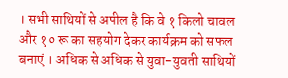। सभी साथियों से अपील है कि वे १ किलो चावल और १० रू का सहयोग देकर कार्यक्रम को सफल बनाएं । अधिक से अधिक से युवा-युवती साथियों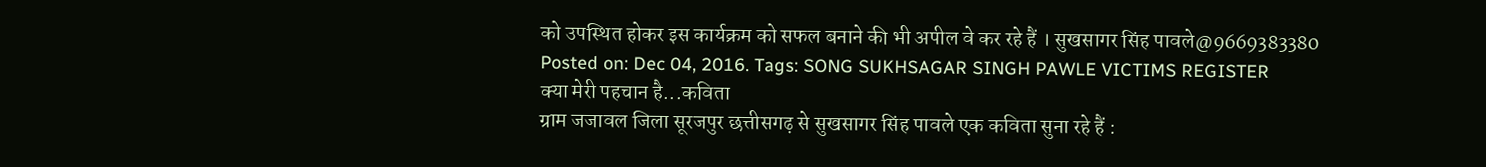को उपस्थित होकर इस कार्यक्रम को सफल बनाने की भी अपील वे कर रहे हैं । सुखसागर सिंह पावले@9669383380
Posted on: Dec 04, 2016. Tags: SONG SUKHSAGAR SINGH PAWLE VICTIMS REGISTER
क्या मेरी पहचान है...कविता
ग्राम जजावल जिला सूरजपुर छत्तीसगढ़ से सुखसागर सिंह पावले एक कविता सुना रहे हैं :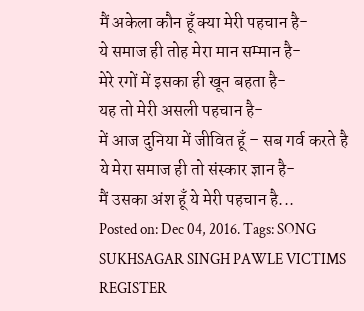मैं अकेला कौन हूँ क्या मेरी पहचान है-
ये समाज ही तोह मेरा मान सम्मान है-
मेरे रगों में इसका ही खून बहता है-
यह तो मेरी असली पहचान है-
में आज दुनिया में जीवित हूँ – सब गर्व करते है ये मेरा समाज ही तो संस्कार ज्ञान है-
मैं उसका अंश हूँ ये मेरी पहचान है...
Posted on: Dec 04, 2016. Tags: SONG SUKHSAGAR SINGH PAWLE VICTIMS REGISTER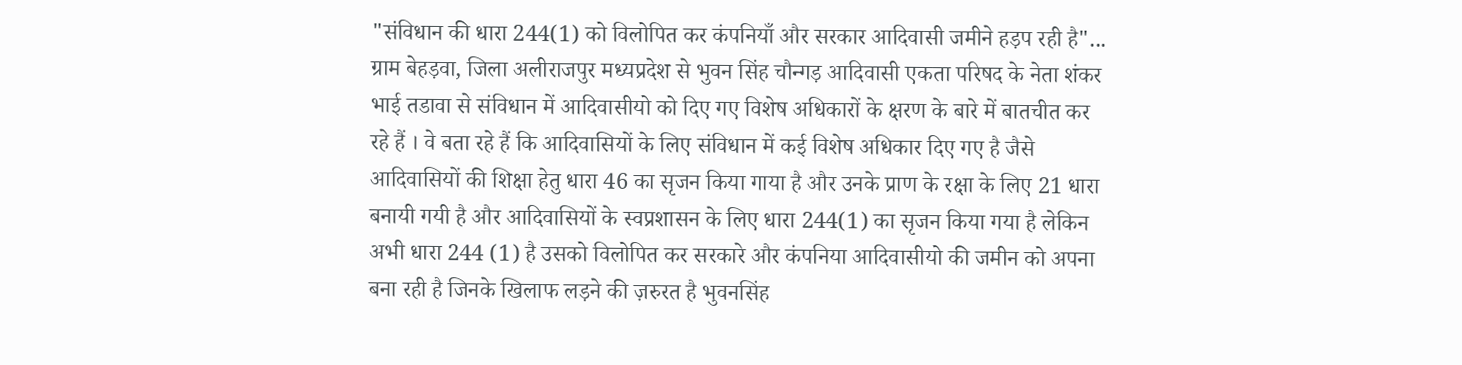"संविधान की धारा 244(1) को विलोपित कर कंपनियाँ और सरकार आदिवासी जमीने हड़प रही है"...
ग्राम बेहड़वा, जिला अलीराजपुर मध्यप्रदेश से भुवन सिंह चौन्गड़ आदिवासी एकता परिषद के नेता शंकर भाई तडावा से संविधान में आदिवासीयो को दिए गए विशेष अधिकारों के क्षरण के बारे में बातचीत कर रहे हैं । वे बता रहे हैं कि आदिवासियों के लिए संविधान में कई विशेष अधिकार दिए गए है जैसे आदिवासियों की शिक्षा हेतु धारा 46 का सृजन किया गाया है और उनके प्राण के रक्षा के लिए 21 धारा बनायी गयी है और आदिवासियों के स्वप्रशासन के लिए धारा 244(1) का सृजन किया गया है लेकिन अभी धारा 244 (1) है उसको विलोपित कर सरकारे और कंपनिया आदिवासीयो की जमीन को अपना बना रही है जिनके खिलाफ लड़ने की ज़रुरत है भुवनसिंह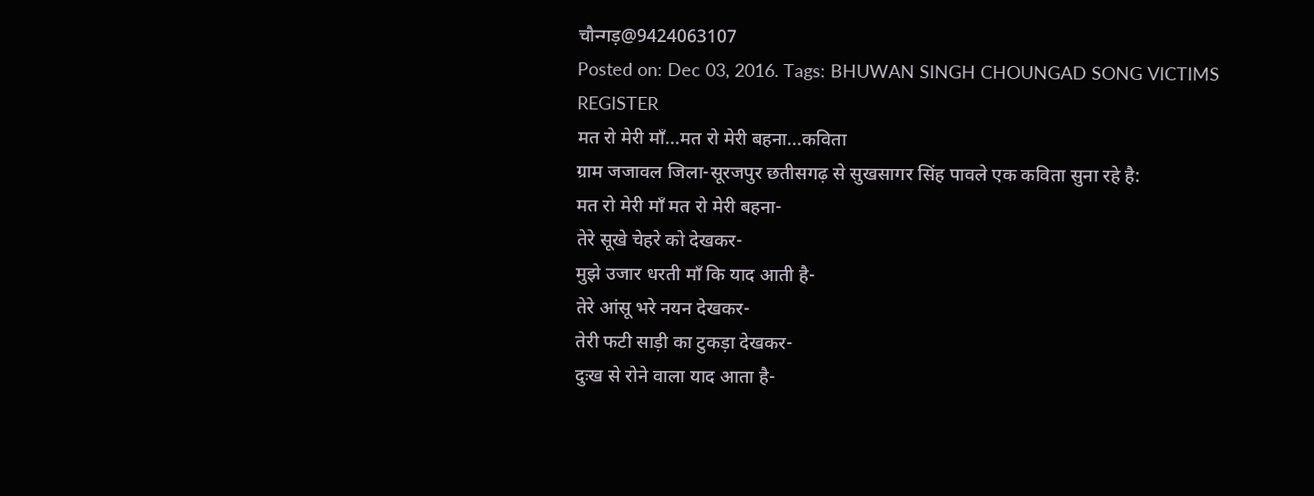चौन्गड़@9424063107
Posted on: Dec 03, 2016. Tags: BHUWAN SINGH CHOUNGAD SONG VICTIMS REGISTER
मत रो मेरी माँ...मत रो मेरी बहना...कविता
ग्राम जजावल जिला-सूरजपुर छतीसगढ़ से सुखसागर सिंह पावले एक कविता सुना रहे है:
मत रो मेरी माँ मत रो मेरी बहना-
तेरे सूखे चेहरे को देखकर-
मुझे उजार धरती माँ कि याद आती है-
तेरे आंसू भरे नयन देखकर-
तेरी फटी साड़ी का टुकड़ा देखकर-
दुःख से रोने वाला याद आता है-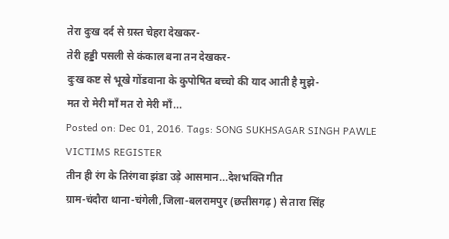तेरा दुःख दर्द से ग्रस्त चेहरा देखकर-
तेरी हड्डी पसली से कंकाल बना तन देखकर-
दुःख कष्ट से भूखे गोंडवाना के कुपोषित बच्चो की याद आती है मुझे-
मत रो मेरी माँ मत रो मेरी माँ...
Posted on: Dec 01, 2016. Tags: SONG SUKHSAGAR SINGH PAWLE VICTIMS REGISTER
तीन ही रंग के तिरंगवा झंडा उड़े आसमान...देशभक्ति गीत
ग्राम-चंदौरा थाना-चंगेली,जिला-बलरामपुर (छत्तीसगढ़) से तारा सिंह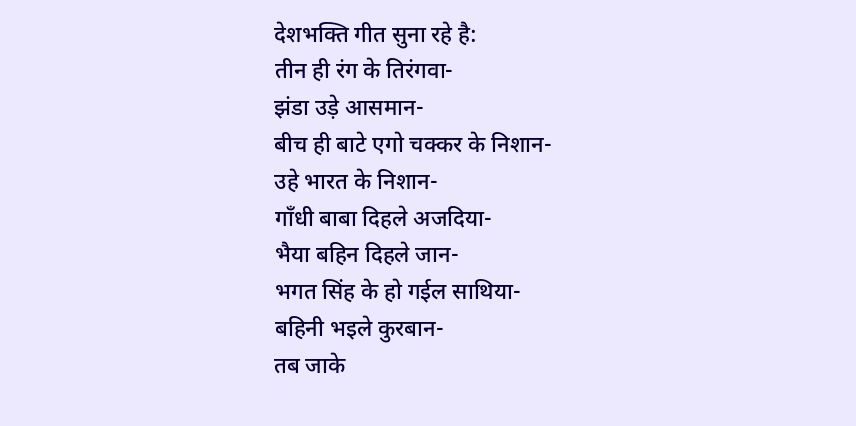देशभक्ति गीत सुना रहे है:
तीन ही रंग के तिरंगवा-
झंडा उड़े आसमान-
बीच ही बाटे एगो चक्कर के निशान-
उहे भारत के निशान-
गाँधी बाबा दिहले अजदिया-
भैया बहिन दिहले जान-
भगत सिंह के हो गईल साथिया-
बहिनी भइले कुरबान-
तब जाके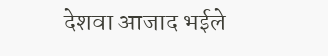देशवा आजाद भईले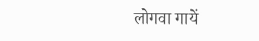लोगवा गायें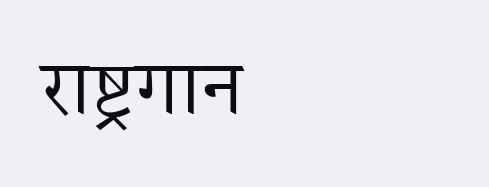राष्ट्रगान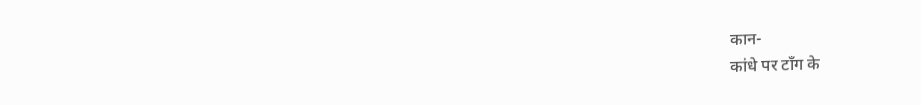कान-
कांधे पर टाँग के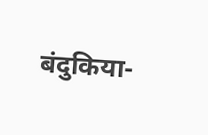बंदुकिया-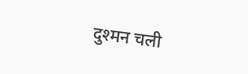दुश्मन चली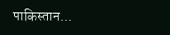पाकिस्तान...